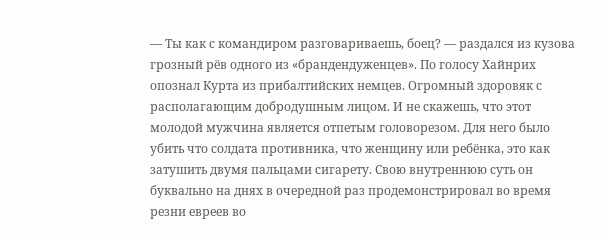— Ты как с командиром разговариваешь, боец? — раздался из кузова грозный рёв одного из «брандендуженцев». По голосу Хайнрих опознал Курта из прибалтийских немцев. Огромный здоровяк с располагающим добродушным лицом. И не скажешь, что этот молодой мужчина является отпетым головорезом. Для него было убить что солдата противника, что женщину или ребёнка, это как затушить двумя пальцами сигарету. Свою внутреннюю суть он буквально на днях в очередной раз продемонстрировал во время резни евреев во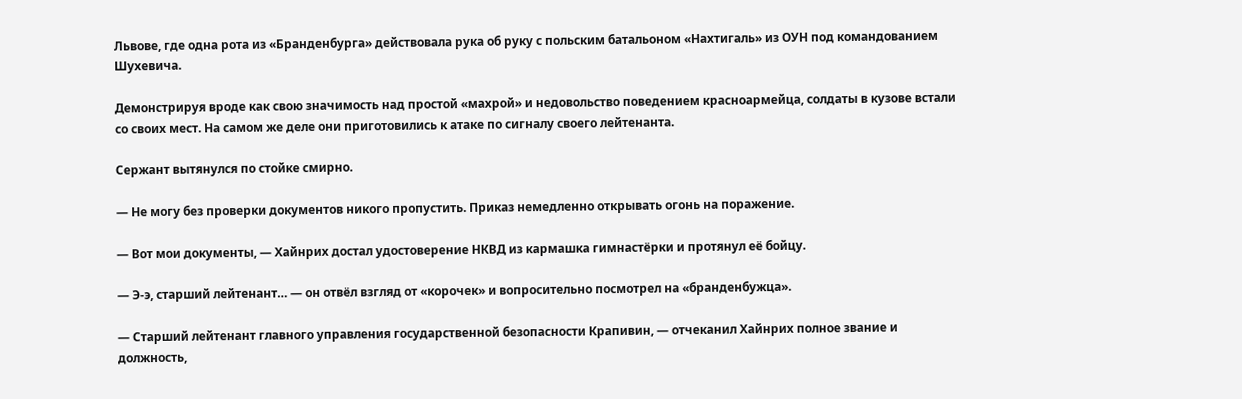Львове, где одна рота из «Бранденбурга» действовала рука об руку с польским батальоном «Нахтигаль» из ОУН под командованием Шухевича.

Демонстрируя вроде как свою значимость над простой «махрой» и недовольство поведением красноармейца, солдаты в кузове встали со своих мест. На самом же деле они приготовились к атаке по сигналу своего лейтенанта.

Сержант вытянулся по стойке смирно.

— Не могу без проверки документов никого пропустить. Приказ немедленно открывать огонь на поражение.

— Вот мои документы, — Хайнрих достал удостоверение НКВД из кармашка гимнастёрки и протянул её бойцу.

— Э-э, старший лейтенант… — он отвёл взгляд от «корочек» и вопросительно посмотрел на «бранденбужца».

— Старший лейтенант главного управления государственной безопасности Крапивин, — отчеканил Хайнрих полное звание и должность,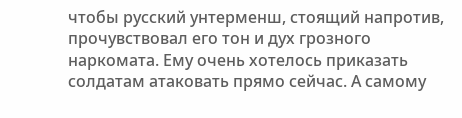чтобы русский унтерменш, стоящий напротив, прочувствовал его тон и дух грозного наркомата. Ему очень хотелось приказать солдатам атаковать прямо сейчас. А самому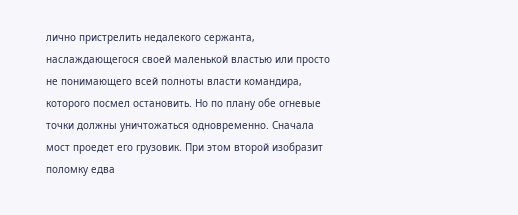лично пристрелить недалекого сержанта, наслаждающегося своей маленькой властью или просто не понимающего всей полноты власти командира, которого посмел остановить. Но по плану обе огневые точки должны уничтожаться одновременно. Сначала мост проедет его грузовик. При этом второй изобразит поломку едва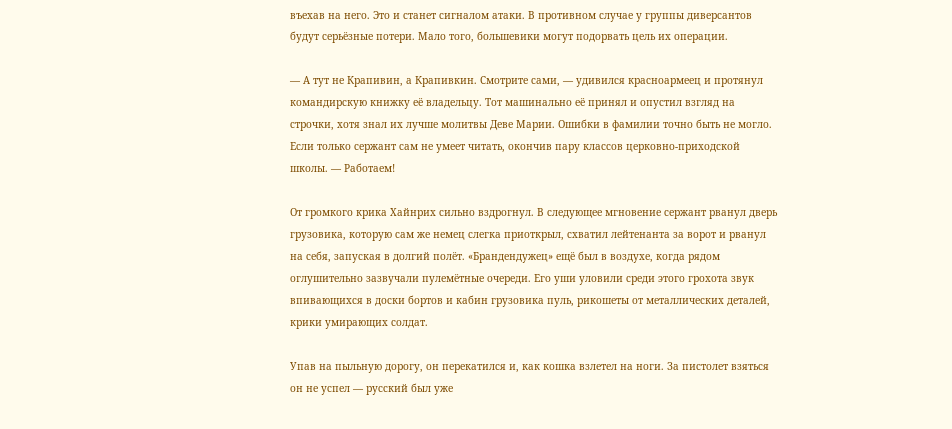въехав на него. Это и станет сигналом атаки. В противном случае у группы диверсантов будут серьёзные потери. Мало того, большевики могут подорвать цель их операции.

— А тут не Крапивин, а Крапивкин. Смотрите сами, — удивился красноармеец и протянул командирскую книжку её владельцу. Тот машинально её принял и опустил взгляд на строчки, хотя знал их лучше молитвы Деве Марии. Ошибки в фамилии точно быть не могло. Если только сержант сам не умеет читать, окончив пару классов церковно-приходской школы. — Работаем!

От громкого крика Хайнрих сильно вздрогнул. В следующее мгновение сержант рванул дверь грузовика, которую сам же немец слегка приоткрыл, схватил лейтенанта за ворот и рванул на себя, запуская в долгий полёт. «Брандендужец» ещё был в воздухе, когда рядом оглушительно зазвучали пулемётные очереди. Его уши уловили среди этого грохота звук впивающихся в доски бортов и кабин грузовика пуль, рикошеты от металлических деталей, крики умирающих солдат.

Упав на пыльную дорогу, он перекатился и, как кошка взлетел на ноги. За пистолет взяться он не успел — русский был уже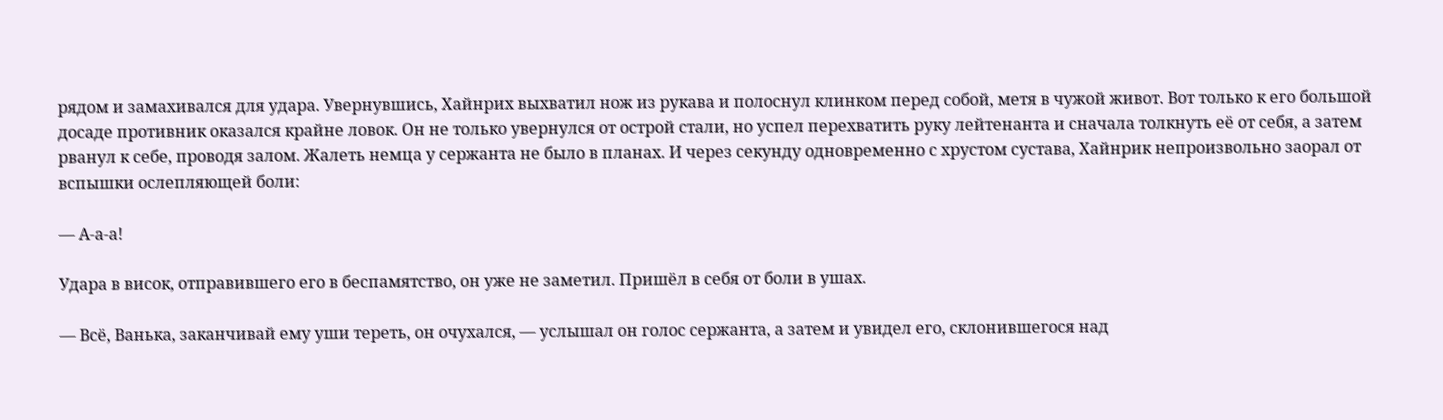рядом и замахивался для удара. Увернувшись, Хайнрих выхватил нож из рукава и полоснул клинком перед собой, метя в чужой живот. Вот только к его большой досаде противник оказался крайне ловок. Он не только увернулся от острой стали, но успел перехватить руку лейтенанта и сначала толкнуть её от себя, а затем рванул к себе, проводя залом. Жалеть немца у сержанта не было в планах. И через секунду одновременно с хрустом сустава, Хайнрик непроизвольно заорал от вспышки ослепляющей боли:

— А-а-а!

Удара в висок, отправившего его в беспамятство, он уже не заметил. Пришёл в себя от боли в ушах.

— Всё, Ванька, заканчивай ему уши тереть, он очухался, — услышал он голос сержанта, а затем и увидел его, склонившегося над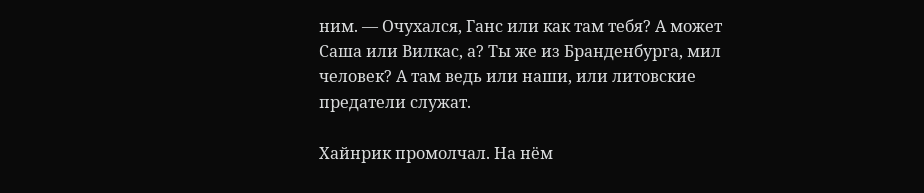ним. — Очухался, Ганс или как там тебя? А может Саша или Вилкас, а? Ты же из Бранденбурга, мил человек? А там ведь или наши, или литовские предатели служат.

Хайнрик промолчал. На нём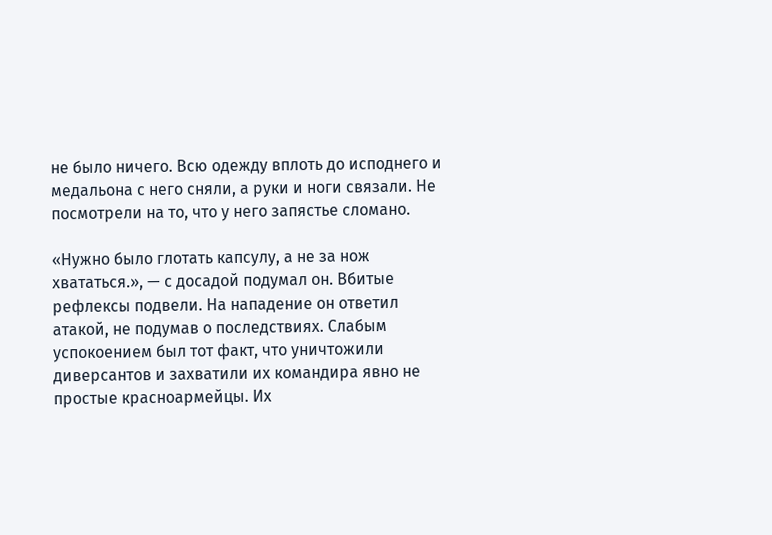не было ничего. Всю одежду вплоть до исподнего и медальона с него сняли, а руки и ноги связали. Не посмотрели на то, что у него запястье сломано.

«Нужно было глотать капсулу, а не за нож хвататься.», — с досадой подумал он. Вбитые рефлексы подвели. На нападение он ответил атакой, не подумав о последствиях. Слабым успокоением был тот факт, что уничтожили диверсантов и захватили их командира явно не простые красноармейцы. Их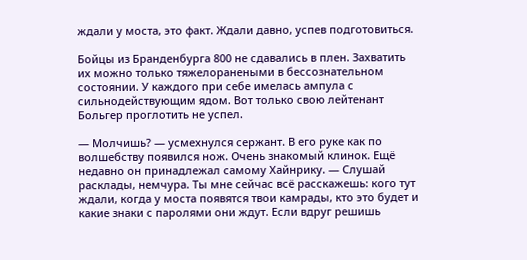ждали у моста, это факт. Ждали давно, успев подготовиться.

Бойцы из Бранденбурга 800 не сдавались в плен. Захватить их можно только тяжелоранеными в бессознательном состоянии. У каждого при себе имелась ампула с сильнодействующим ядом. Вот только свою лейтенант Больгер проглотить не успел.

— Молчишь? — усмехнулся сержант. В его руке как по волшебству появился нож. Очень знакомый клинок. Ещё недавно он принадлежал самому Хайнрику. — Слушай расклады, немчура. Ты мне сейчас всё расскажешь: кого тут ждали, когда у моста появятся твои камрады, кто это будет и какие знаки с паролями они ждут. Если вдруг решишь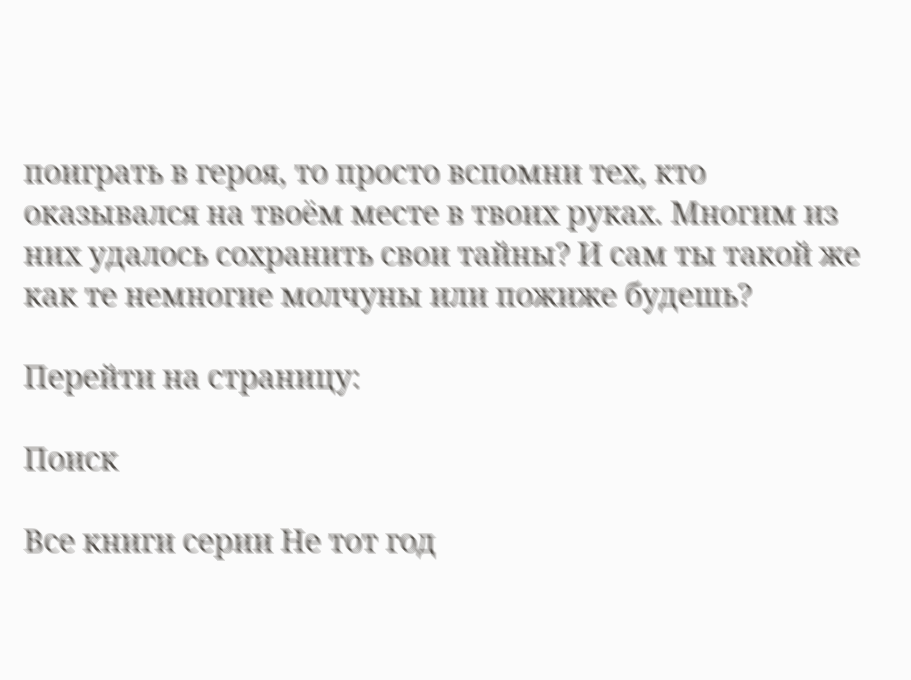поиграть в героя, то просто вспомни тех, кто оказывался на твоём месте в твоих руках. Многим из них удалось сохранить свои тайны? И сам ты такой же как те немногие молчуны или пожиже будешь?

Перейти на страницу:

Поиск

Все книги серии Не тот год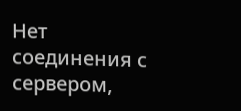Нет соединения с сервером,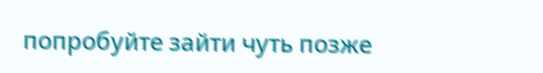попробуйте зайти чуть позже